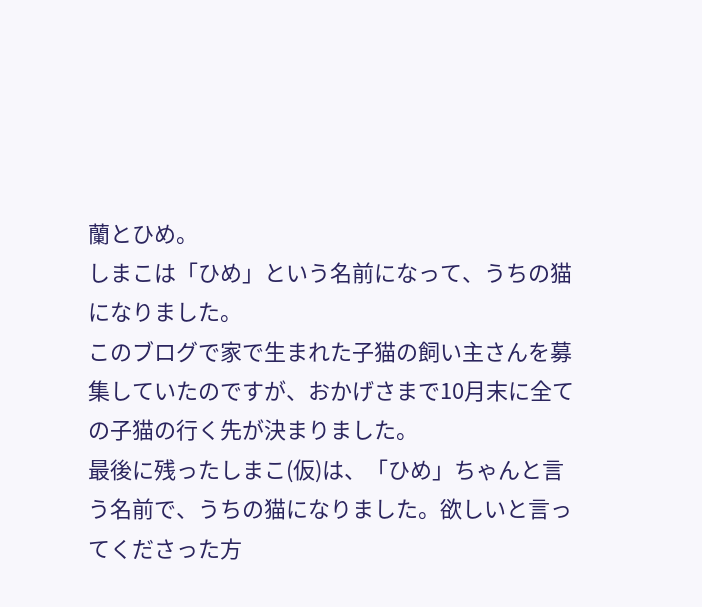蘭とひめ。
しまこは「ひめ」という名前になって、うちの猫になりました。
このブログで家で生まれた子猫の飼い主さんを募集していたのですが、おかげさまで10月末に全ての子猫の行く先が決まりました。
最後に残ったしまこ(仮)は、「ひめ」ちゃんと言う名前で、うちの猫になりました。欲しいと言ってくださった方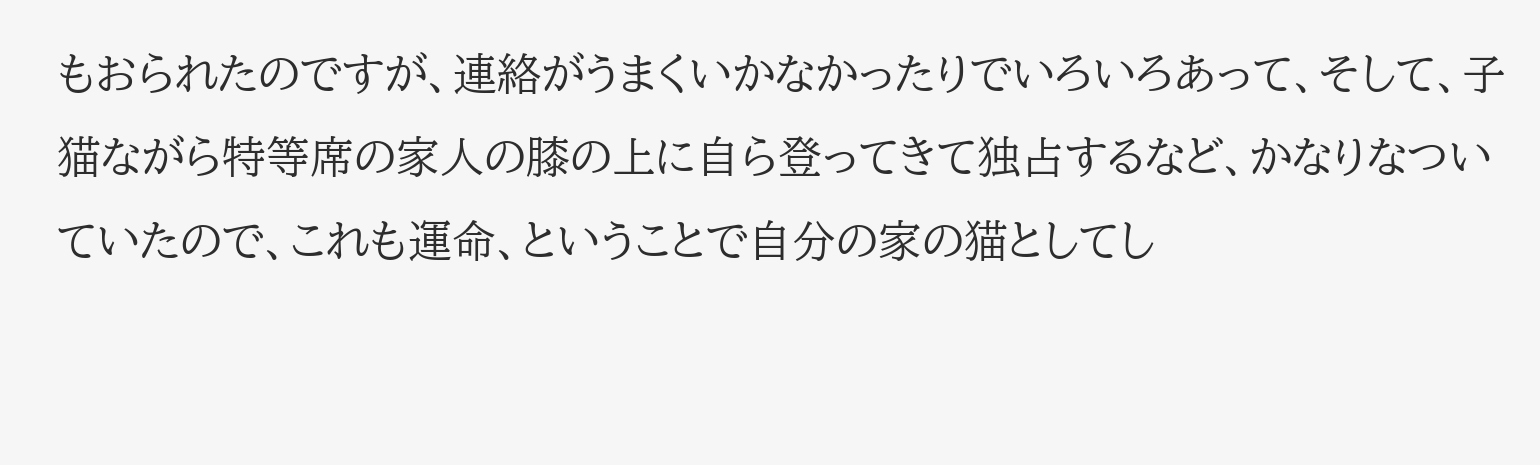もおられたのですが、連絡がうまくいかなかったりでいろいろあって、そして、子猫ながら特等席の家人の膝の上に自ら登ってきて独占するなど、かなりなついていたので、これも運命、ということで自分の家の猫としてし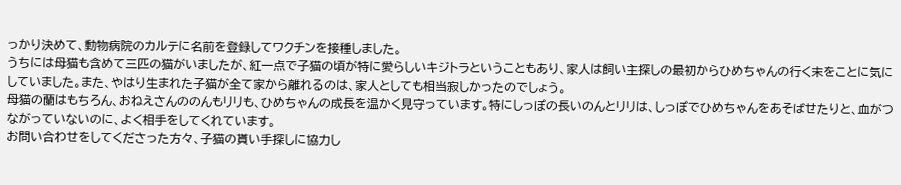っかり決めて、動物病院のカルテに名前を登録してワクチンを接種しました。
うちには母猫も含めて三匹の猫がいましたが、紅一点で子猫の頃が特に愛らしいキジトラということもあり、家人は飼い主探しの最初からひめちゃんの行く末をことに気にしていました。また、やはり生まれた子猫が全て家から離れるのは、家人としても相当寂しかったのでしょう。
母猫の蘭はもちろん、おねえさんののんもリリも、ひめちゃんの成長を温かく見守っています。特にしっぽの長いのんとリリは、しっぽでひめちゃんをあそばせたりと、血がつながっていないのに、よく相手をしてくれています。
お問い合わせをしてくださった方々、子猫の貰い手探しに協力し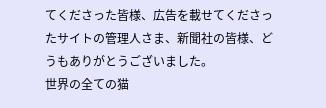てくださった皆様、広告を載せてくださったサイトの管理人さま、新聞社の皆様、どうもありがとうございました。
世界の全ての猫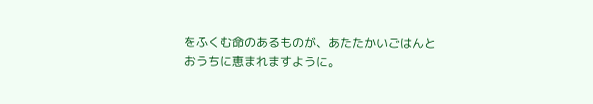をふくむ命のあるものが、あたたかいごはんとおうちに恵まれますように。